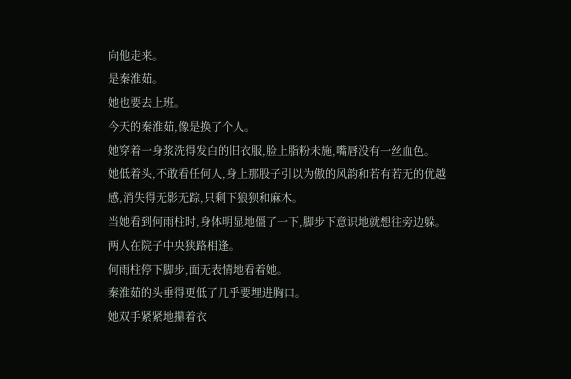向他走来。
是秦淮茹。
她也要去上班。
今天的秦淮茹,像是换了个人。
她穿着一身浆洗得发白的旧衣服,脸上脂粉未施,嘴唇没有一丝血色。
她低着头,不敢看任何人,身上那股子引以为傲的风韵和若有若无的优越感,消失得无影无踪,只剩下狼狈和麻木。
当她看到何雨柱时,身体明显地僵了一下,脚步下意识地就想往旁边躲。
两人在院子中央狭路相逢。
何雨柱停下脚步,面无表情地看着她。
秦淮茹的头垂得更低了几乎要埋进胸口。
她双手紧紧地攥着衣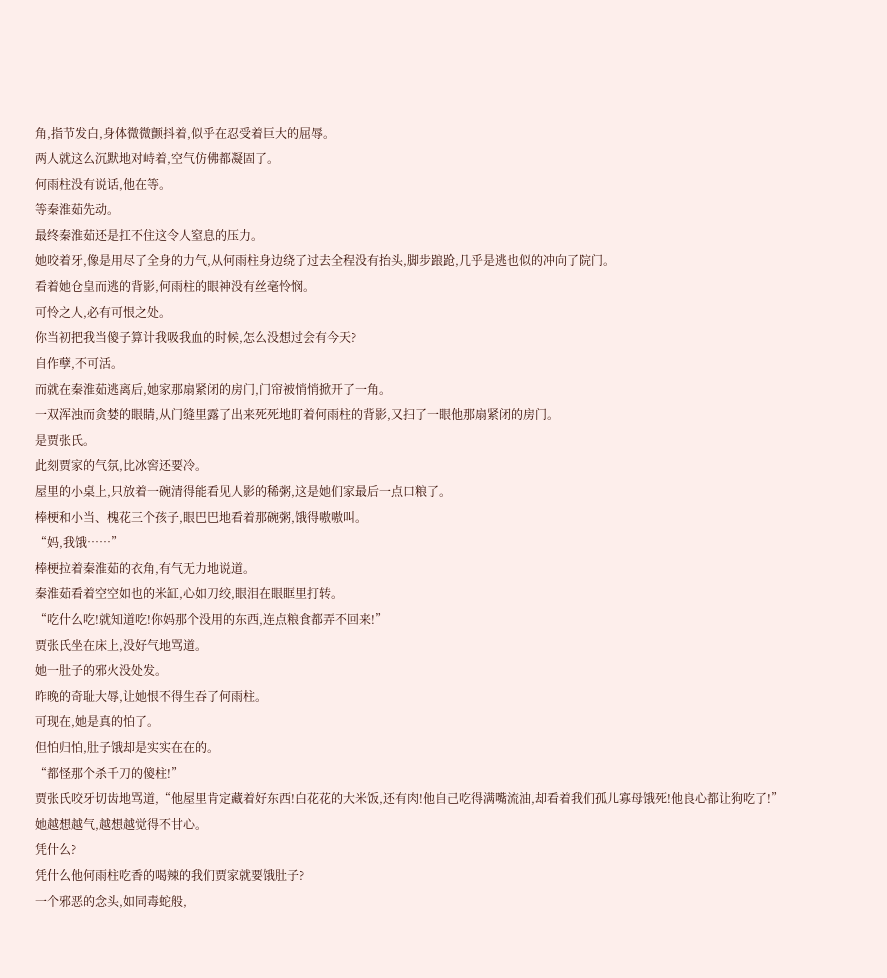角,指节发白,身体微微颤抖着,似乎在忍受着巨大的屈辱。
两人就这么沉默地对峙着,空气仿佛都凝固了。
何雨柱没有说话,他在等。
等秦淮茹先动。
最终秦淮茹还是扛不住这令人窒息的压力。
她咬着牙,像是用尽了全身的力气,从何雨柱身边绕了过去全程没有抬头,脚步踉跄,几乎是逃也似的冲向了院门。
看着她仓皇而逃的背影,何雨柱的眼神没有丝毫怜悯。
可怜之人,必有可恨之处。
你当初把我当傻子算计我吸我血的时候,怎么没想过会有今天?
自作孽,不可活。
而就在秦淮茹逃离后,她家那扇紧闭的房门,门帘被悄悄掀开了一角。
一双浑浊而贪婪的眼睛,从门缝里露了出来死死地盯着何雨柱的背影,又扫了一眼他那扇紧闭的房门。
是贾张氏。
此刻贾家的气氛,比冰窖还要冷。
屋里的小桌上,只放着一碗清得能看见人影的稀粥,这是她们家最后一点口粮了。
棒梗和小当、槐花三个孩子,眼巴巴地看着那碗粥,饿得嗷嗷叫。
“妈,我饿……”
棒梗拉着秦淮茹的衣角,有气无力地说道。
秦淮茹看着空空如也的米缸,心如刀绞,眼泪在眼眶里打转。
“吃什么吃!就知道吃!你妈那个没用的东西,连点粮食都弄不回来!”
贾张氏坐在床上,没好气地骂道。
她一肚子的邪火没处发。
昨晚的奇耻大辱,让她恨不得生吞了何雨柱。
可现在,她是真的怕了。
但怕归怕,肚子饿却是实实在在的。
“都怪那个杀千刀的傻柱!”
贾张氏咬牙切齿地骂道,“他屋里肯定藏着好东西!白花花的大米饭,还有肉!他自己吃得满嘴流油,却看着我们孤儿寡母饿死!他良心都让狗吃了!”
她越想越气,越想越觉得不甘心。
凭什么?
凭什么他何雨柱吃香的喝辣的我们贾家就要饿肚子?
一个邪恶的念头,如同毒蛇般,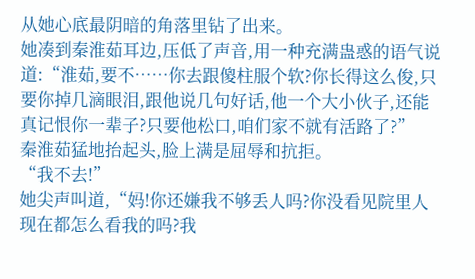从她心底最阴暗的角落里钻了出来。
她凑到秦淮茹耳边,压低了声音,用一种充满蛊惑的语气说道:“淮茹,要不……你去跟傻柱服个软?你长得这么俊,只要你掉几滴眼泪,跟他说几句好话,他一个大小伙子,还能真记恨你一辈子?只要他松口,咱们家不就有活路了?”
秦淮茹猛地抬起头,脸上满是屈辱和抗拒。
“我不去!”
她尖声叫道,“妈!你还嫌我不够丢人吗?你没看见院里人现在都怎么看我的吗?我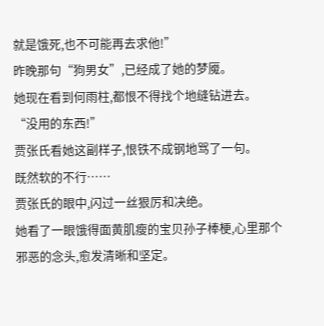就是饿死,也不可能再去求他!”
昨晚那句“狗男女”,已经成了她的梦魇。
她现在看到何雨柱,都恨不得找个地缝钻进去。
“没用的东西!”
贾张氏看她这副样子,恨铁不成钢地骂了一句。
既然软的不行……
贾张氏的眼中,闪过一丝狠厉和决绝。
她看了一眼饿得面黄肌瘦的宝贝孙子棒梗,心里那个邪恶的念头,愈发清晰和坚定。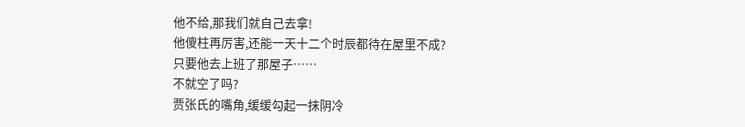他不给,那我们就自己去拿!
他傻柱再厉害,还能一天十二个时辰都待在屋里不成?
只要他去上班了那屋子……
不就空了吗?
贾张氏的嘴角,缓缓勾起一抹阴冷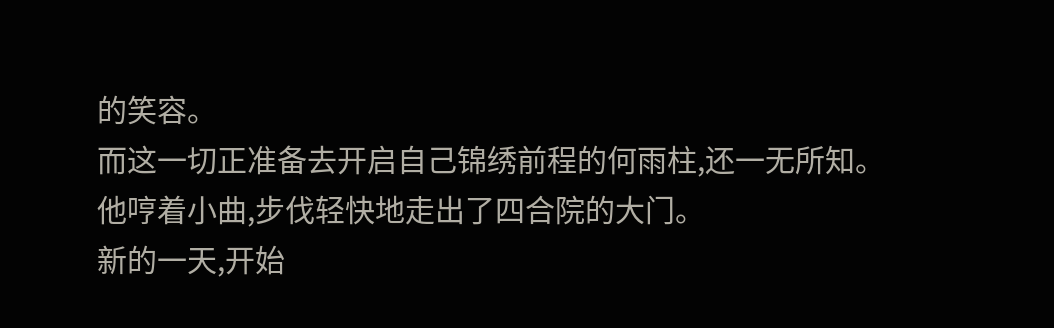的笑容。
而这一切正准备去开启自己锦绣前程的何雨柱,还一无所知。
他哼着小曲,步伐轻快地走出了四合院的大门。
新的一天,开始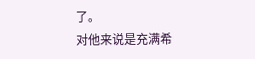了。
对他来说是充满希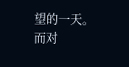望的一天。
而对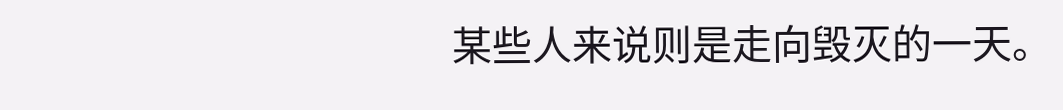某些人来说则是走向毁灭的一天。